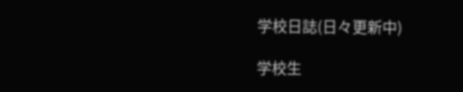学校日誌(日々更新中)

学校生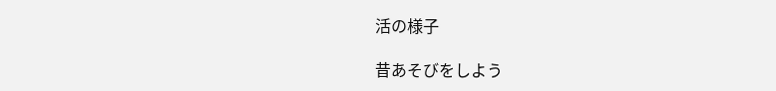活の様子

昔あそびをしよう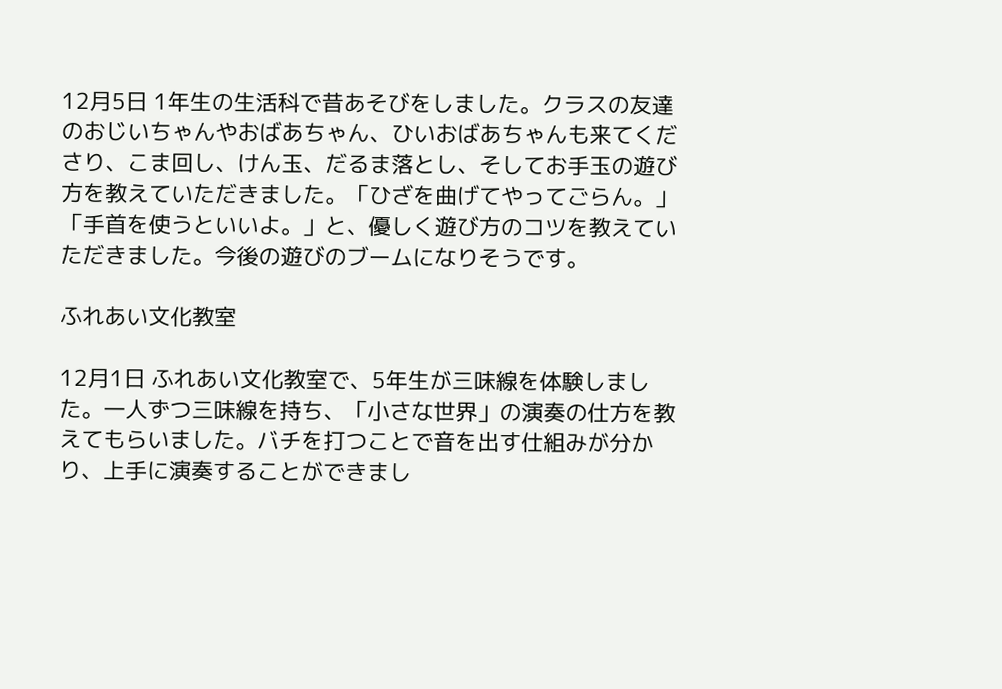12月5日 1年生の生活科で昔あそびをしました。クラスの友達のおじいちゃんやおばあちゃん、ひいおばあちゃんも来てくださり、こま回し、けん玉、だるま落とし、そしてお手玉の遊び方を教えていただきました。「ひざを曲げてやってごらん。」「手首を使うといいよ。」と、優しく遊び方のコツを教えていただきました。今後の遊びのブームになりそうです。

ふれあい文化教室

12月1日 ふれあい文化教室で、5年生が三味線を体験しました。一人ずつ三味線を持ち、「小さな世界」の演奏の仕方を教えてもらいました。バチを打つことで音を出す仕組みが分かり、上手に演奏することができまし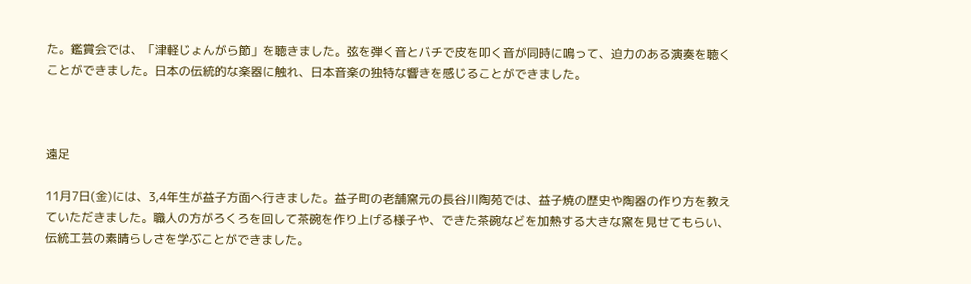た。鑑賞会では、「津軽じょんがら節」を聴きました。弦を弾く音とバチで皮を叩く音が同時に鳴って、迫力のある演奏を聴くことができました。日本の伝統的な楽器に触れ、日本音楽の独特な響きを感じることができました。



遠足

11月7日(金)には、3,4年生が益子方面へ行きました。益子町の老舗窯元の長谷川陶苑では、益子焼の歴史や陶器の作り方を教えていただきました。職人の方がろくろを回して茶碗を作り上げる様子や、できた茶碗などを加熱する大きな窯を見せてもらい、伝統工芸の素晴らしさを学ぶことができました。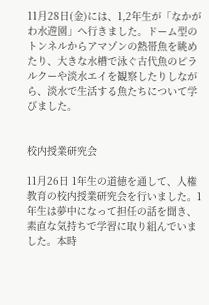11月28日(金)には、1,2年生が「なかがわ水遊園」へ行きました。ドーム型のトンネルからアマゾンの熱帯魚を眺めたり、大きな水槽で泳ぐ古代魚のピラルクーや淡水エイを観察したりしながら、淡水で生活する魚たちについて学びました。


校内授業研究会

11月26日 1年生の道徳を通して、人権教育の校内授業研究会を行いました。1年生は夢中になって担任の話を聞き、素直な気持ちで学習に取り組んでいました。本時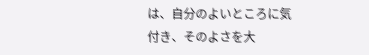は、自分のよいところに気付き、そのよさを大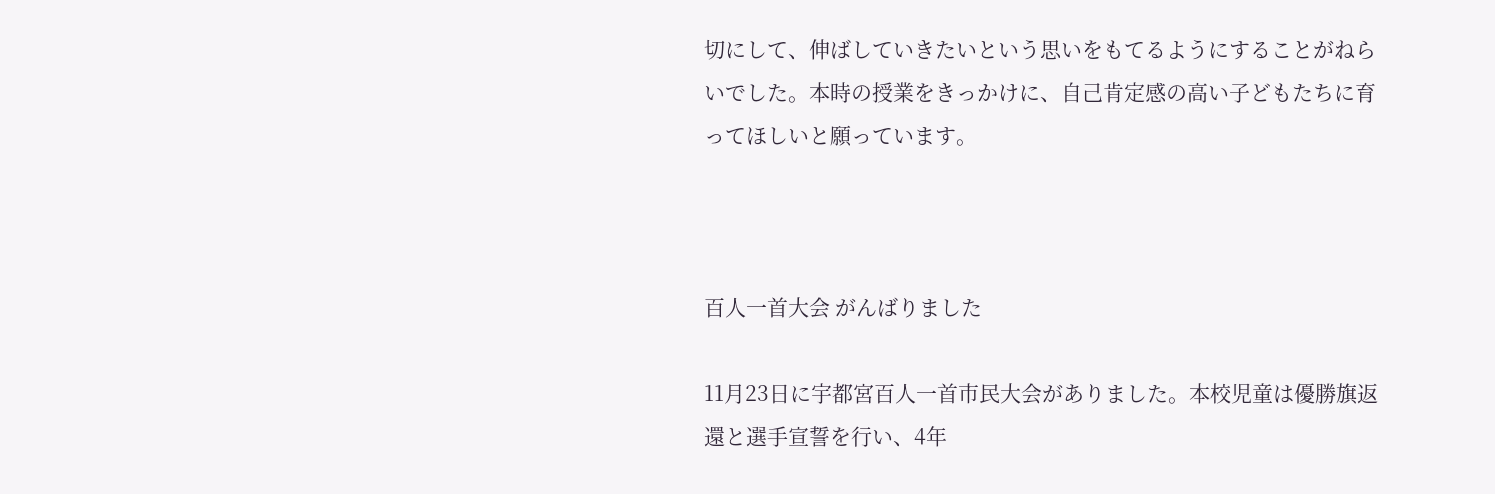切にして、伸ばしていきたいという思いをもてるようにすることがねらいでした。本時の授業をきっかけに、自己肯定感の高い子どもたちに育ってほしいと願っています。



百人一首大会 がんばりました

11月23日に宇都宮百人一首市民大会がありました。本校児童は優勝旗返還と選手宣誓を行い、4年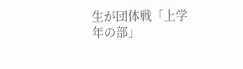生が団体戦「上学年の部」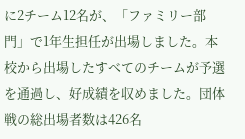に2チーム12名が、「ファミリー部門」で1年生担任が出場しました。本校から出場したすべてのチームが予選を通過し、好成績を収めました。団体戦の総出場者数は426名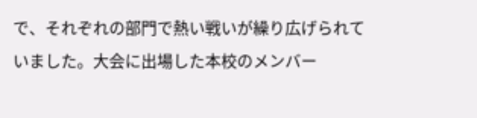で、それぞれの部門で熱い戦いが繰り広げられていました。大会に出場した本校のメンバー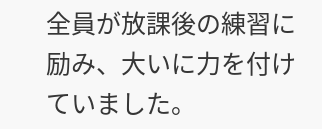全員が放課後の練習に励み、大いに力を付けていました。